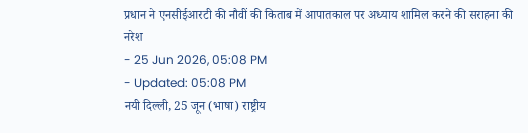प्रधान ने एनसीईआरटी की नौवीं की किताब में आपातकाल पर अध्याय शामिल करने की सराहना की
नरेश
- 25 Jun 2026, 05:08 PM
- Updated: 05:08 PM
नयी दिल्ली, 25 जून (भाषा) राष्ट्रीय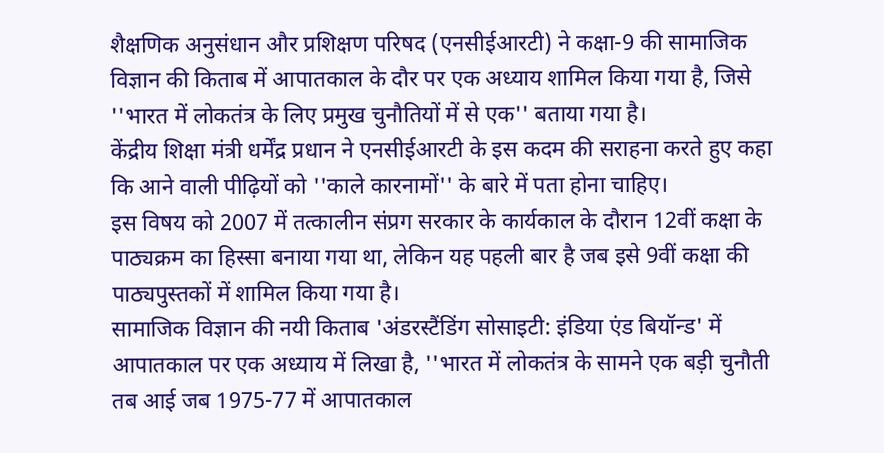शैक्षणिक अनुसंधान और प्रशिक्षण परिषद (एनसीईआरटी) ने कक्षा-9 की सामाजिक विज्ञान की किताब में आपातकाल के दौर पर एक अध्याय शामिल किया गया है, जिसे ''भारत में लोकतंत्र के लिए प्रमुख चुनौतियों में से एक'' बताया गया है।
केंद्रीय शिक्षा मंत्री धर्मेंद्र प्रधान ने एनसीईआरटी के इस कदम की सराहना करते हुए कहा कि आने वाली पीढ़ियों को ''काले कारनामों'' के बारे में पता होना चाहिए।
इस विषय को 2007 में तत्कालीन संप्रग सरकार के कार्यकाल के दौरान 12वीं कक्षा के पाठ्यक्रम का हिस्सा बनाया गया था, लेकिन यह पहली बार है जब इसे 9वीं कक्षा की पाठ्यपुस्तकों में शामिल किया गया है।
सामाजिक विज्ञान की नयी किताब 'अंडरस्टैंडिंग सोसाइटी: इंडिया एंड बियॉन्ड' में आपातकाल पर एक अध्याय में लिखा है, ''भारत में लोकतंत्र के सामने एक बड़ी चुनौती तब आई जब 1975-77 में आपातकाल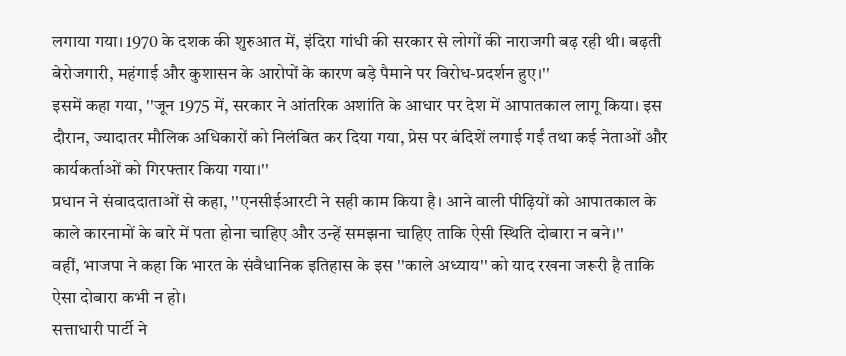लगाया गया। 1970 के दशक की शुरुआत में, इंदिरा गांधी की सरकार से लोगों की नाराजगी बढ़ रही थी। बढ़ती बेरोजगारी, महंगाई और कुशासन के आरोपों के कारण बड़े पैमाने पर विरोध-प्रदर्शन हुए।''
इसमें कहा गया, ''जून 1975 में, सरकार ने आंतरिक अशांति के आधार पर देश में आपातकाल लागू किया। इस दौरान, ज्यादातर मौलिक अधिकारों को निलंबित कर दिया गया, प्रेस पर बंदिशें लगाई गईं तथा कई नेताओं और कार्यकर्ताओं को गिरफ्तार किया गया।''
प्रधान ने संवाददाताओं से कहा, ''एनसीईआरटी ने सही काम किया है। आने वाली पीढ़ियों को आपातकाल के काले कारनामों के बारे में पता होना चाहिए और उन्हें समझना चाहिए ताकि ऐसी स्थिति दोबारा न बने।''
वहीं, भाजपा ने कहा कि भारत के संवैधानिक इतिहास के इस ''काले अध्याय'' को याद रखना जरूरी है ताकि ऐसा दोबारा कभी न हो।
सत्ताधारी पार्टी ने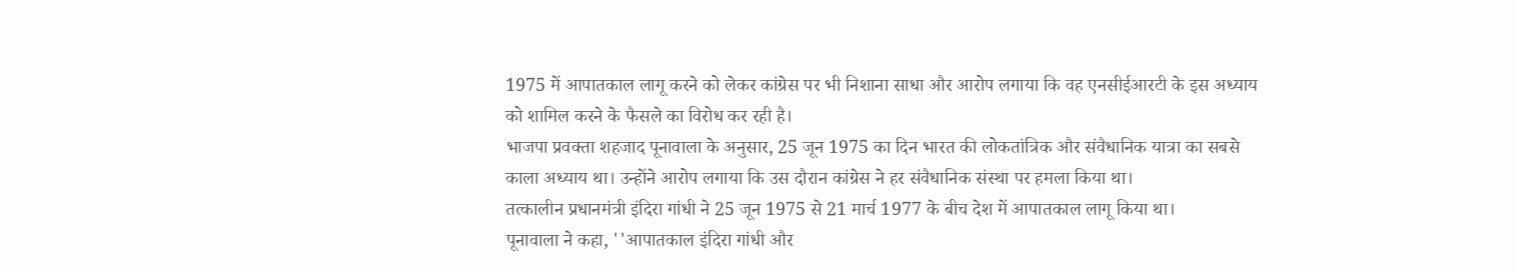1975 में आपातकाल लागू करने को लेकर कांग्रेस पर भी निशाना साधा और आरोप लगाया कि वह एनसीईआरटी के इस अध्याय को शामिल करने के फैसले का विरोध कर रही है।
भाजपा प्रवक्ता शहजाद पूनावाला के अनुसार, 25 जून 1975 का दिन भारत की लोकतांत्रिक और संवैधानिक यात्रा का सबसे काला अध्याय था। उन्होंने आरोप लगाया कि उस दौरान कांग्रेस ने हर संवैधानिक संस्था पर हमला किया था।
तत्कालीन प्रधानमंत्री इंदिरा गांधी ने 25 जून 1975 से 21 मार्च 1977 के बीच देश में आपातकाल लागू किया था।
पूनावाला ने कहा, ''आपातकाल इंदिरा गांधी और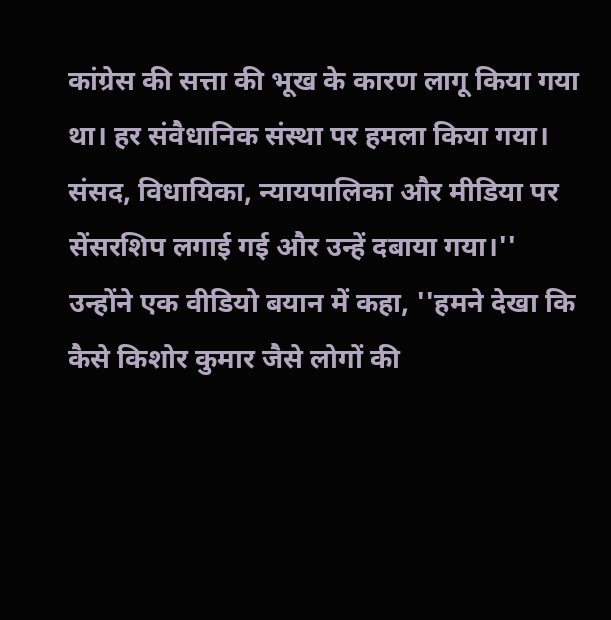कांग्रेस की सत्ता की भूख के कारण लागू किया गया था। हर संवैधानिक संस्था पर हमला किया गया। संसद, विधायिका, न्यायपालिका और मीडिया पर सेंसरशिप लगाई गई और उन्हें दबाया गया।''
उन्होंने एक वीडियो बयान में कहा, ''हमने देखा कि कैसे किशोर कुमार जैसे लोगों की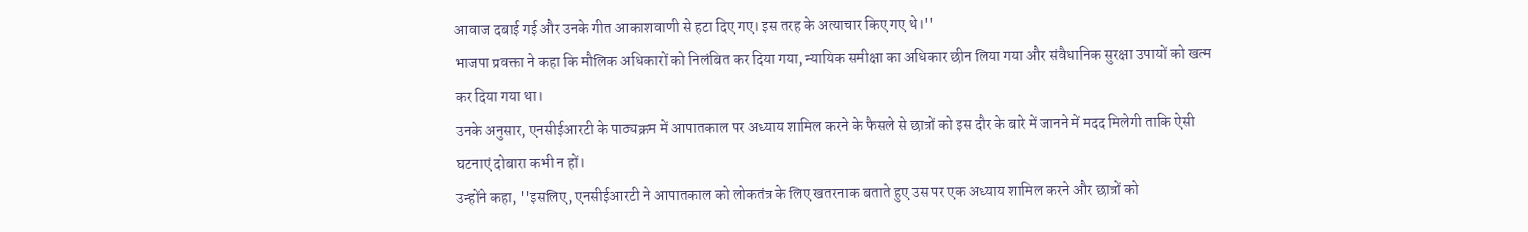आवाज दबाई गई और उनके गीत आकाशवाणी से हटा दिए गए। इस तरह के अत्याचार किए गए थे।''
भाजपा प्रवक्ता ने कहा कि मौलिक अधिकारों को निलंबित कर दिया गया, न्यायिक समीक्षा का अधिकार छीन लिया गया और संवैधानिक सुरक्षा उपायों को खत्म कर दिया गया था।
उनके अनुसार, एनसीईआरटी के पाठ्यक्रम में आपातकाल पर अध्याय शामिल करने के फैसले से छात्रों को इस दौर के बारे में जानने में मदद मिलेगी ताकि ऐसी घटनाएं दोबारा कभी न हों।
उन्होंने कहा, ''इसलिए, एनसीईआरटी ने आपातकाल को लोकतंत्र के लिए खतरनाक बताते हुए उस पर एक अध्याय शामिल करने और छात्रों को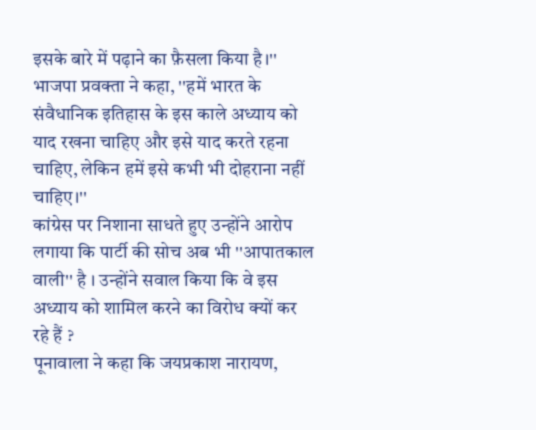इसके बारे में पढ़ाने का फ़ैसला किया है।''
भाजपा प्रवक्ता ने कहा, ''हमें भारत के संवैधानिक इतिहास के इस काले अध्याय को याद रखना चाहिए और इसे याद करते रहना चाहिए, लेकिन हमें इसे कभी भी दोहराना नहीं चाहिए।''
कांग्रेस पर निशाना साधते हुए उन्होंने आरोप लगाया कि पार्टी की सोच अब भी ''आपातकाल वाली'' है । उन्होंने सवाल किया कि वे इस अध्याय को शामिल करने का विरोध क्यों कर रहे हैं ?
पूनावाला ने कहा कि जयप्रकाश नारायण,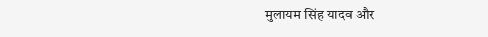मुलायम सिंह यादव और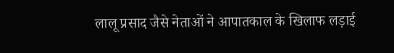लालू प्रसाद जैसे नेताओं ने आपातकाल के खिलाफ लड़ाई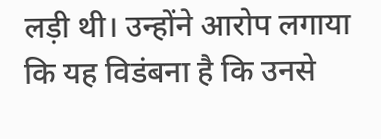लड़ी थी। उन्होंने आरोप लगाया कि यह विडंबना है कि उनसे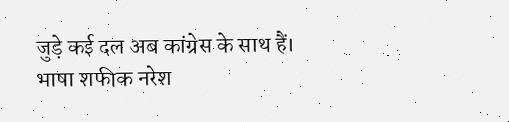जुड़े कई दल अब कांग्रेस के साथ हैं।
भाषा शफीक नरेश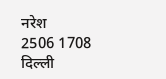नरेश
2506 1708 दिल्ली